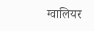ग्वालियर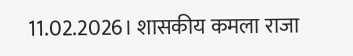11.02.2026। शासकीय कमला राजा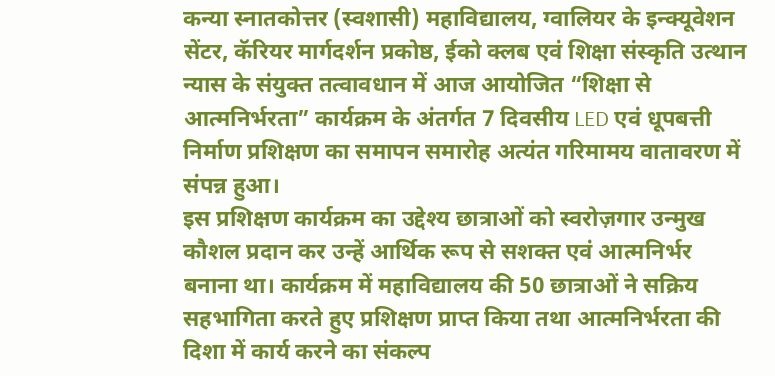कन्या स्नातकोत्तर (स्वशासी) महाविद्यालय, ग्वालियर के इन्क्यूवेशन सेंटर, कॅरियर मार्गदर्शन प्रकोष्ठ, ईको क्लब एवं शिक्षा संस्कृति उत्थान न्यास के संयुक्त तत्वावधान में आज आयोजित “शिक्षा से आत्मनिर्भरता” कार्यक्रम के अंतर्गत 7 दिवसीय LED एवं धूपबत्ती निर्माण प्रशिक्षण का समापन समारोह अत्यंत गरिमामय वातावरण में संपन्न हुआ।
इस प्रशिक्षण कार्यक्रम का उद्देश्य छात्राओं को स्वरोज़गार उन्मुख कौशल प्रदान कर उन्हें आर्थिक रूप से सशक्त एवं आत्मनिर्भर बनाना था। कार्यक्रम में महाविद्यालय की 50 छात्राओं ने सक्रिय सहभागिता करते हुए प्रशिक्षण प्राप्त किया तथा आत्मनिर्भरता की दिशा में कार्य करने का संकल्प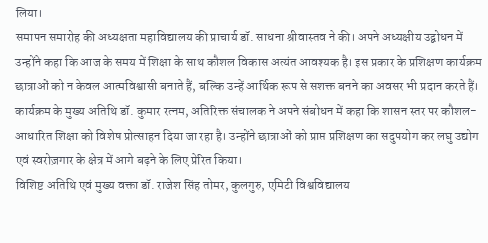लिया।
समापन समारोह की अध्यक्षता महाविद्यालय की प्राचार्य डॉ. साधना श्रीवास्तव ने की। अपने अध्यक्षीय उद्बोधन में उन्होंने कहा कि आज के समय में शिक्षा के साथ कौशल विकास अत्यंत आवश्यक है। इस प्रकार के प्रशिक्षण कार्यक्रम छात्राओं को न केवल आत्मविश्वासी बनाते हैं, बल्कि उन्हें आर्थिक रूप से सशक्त बनने का अवसर भी प्रदान करते हैं।
कार्यक्रम के मुख्य अतिथि डॉ. कुमार रत्नम, अतिरिक्त संचालक ने अपने संबोधन में कहा कि शासन स्तर पर कौशल-आधारित शिक्षा को विशेष प्रोत्साहन दिया जा रहा है। उन्होंने छात्राओं को प्राप्त प्रशिक्षण का सदुपयोग कर लघु उद्योग एवं स्वरोज़गार के क्षेत्र में आगे बढ़ने के लिए प्रेरित किया।
विशिष्ट अतिथि एवं मुख्य वक्ता डॉ. राजेश सिंह तोमर, कुलगुरु, एमिटी विश्वविद्यालय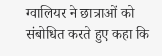ग्वालियर ने छात्राओं को संबोधित करते हुए कहा कि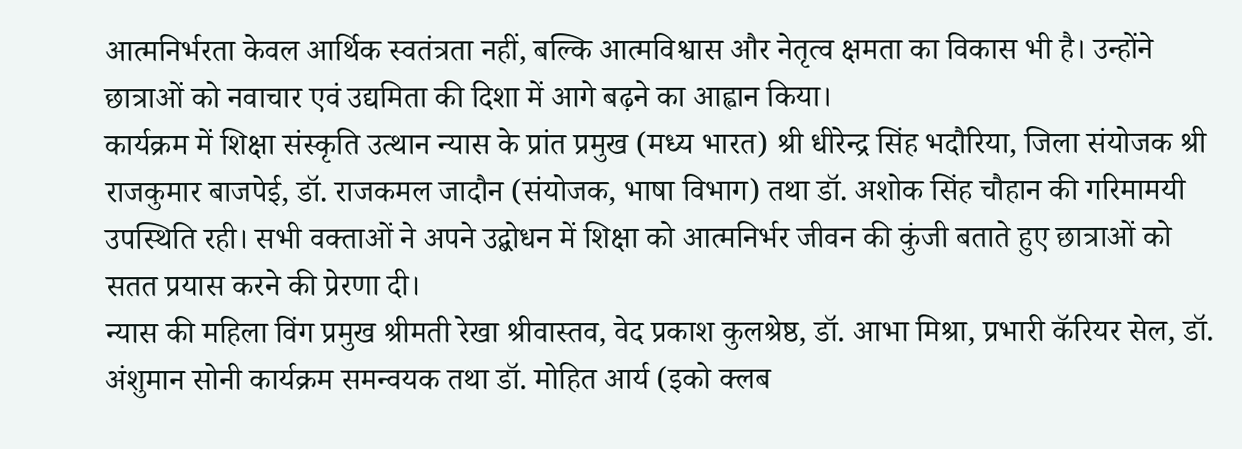आत्मनिर्भरता केवल आर्थिक स्वतंत्रता नहीं, बल्कि आत्मविश्वास और नेतृत्व क्षमता का विकास भी है। उन्होंने छात्राओं को नवाचार एवं उद्यमिता की दिशा में आगे बढ़ने का आह्वान किया।
कार्यक्रम में शिक्षा संस्कृति उत्थान न्यास के प्रांत प्रमुख (मध्य भारत) श्री धीरेन्द्र सिंह भदौरिया, जिला संयोजक श्री राजकुमार बाजपेई, डॉ. राजकमल जादौन (संयोजक, भाषा विभाग) तथा डॉ. अशोक सिंह चौहान की गरिमामयी उपस्थिति रही। सभी वक्ताओं ने अपने उद्बोधन में शिक्षा को आत्मनिर्भर जीवन की कुंजी बताते हुए छात्राओं को सतत प्रयास करने की प्रेरणा दी।
न्यास की महिला विंग प्रमुख श्रीमती रेखा श्रीवास्तव, वेद प्रकाश कुलश्रेष्ठ, डॉ. आभा मिश्रा, प्रभारी कॅरियर सेल, डॉ. अंशुमान सोनी कार्यक्रम समन्वयक तथा डॉ. मोहित आर्य (इको क्लब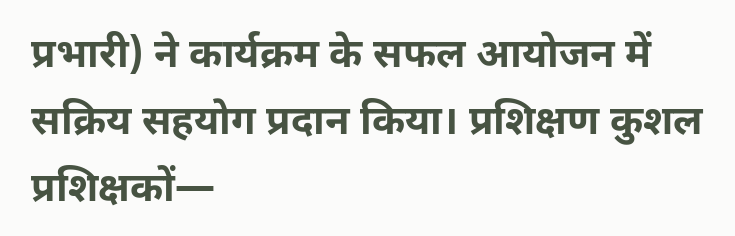प्रभारी) ने कार्यक्रम के सफल आयोजन में सक्रिय सहयोग प्रदान किया। प्रशिक्षण कुशल प्रशिक्षकों—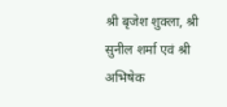श्री बृजेश शुक्ला, श्री सुनील शर्मा एवं श्री अभिषेक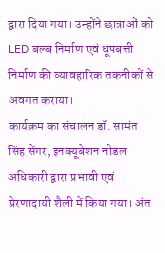द्वारा दिया गया। उन्होंने छात्राओं को LED बल्ब निर्माण एवं धूपबत्ती निर्माण की व्यावहारिक तकनीकों से अवगत कराया।
कार्यक्रम का संचालन डॉ. सामंत सिंह सेंगर, इनक्यूबेशन नोडल अधिकारी द्वारा प्रभावी एवं प्रेरणादायी शैली में किया गया। अंत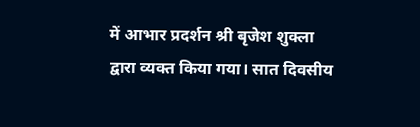में आभार प्रदर्शन श्री बृजेश शुक्ला द्वारा व्यक्त किया गया। सात दिवसीय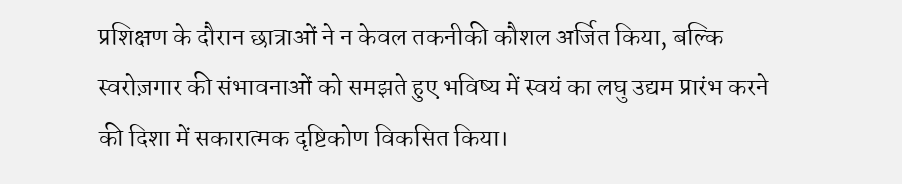प्रशिक्षण के दौरान छात्राओं ने न केवल तकनीकी कौशल अर्जित किया, बल्कि स्वरोज़गार की संभावनाओं को समझते हुए भविष्य में स्वयं का लघु उद्यम प्रारंभ करने की दिशा में सकारात्मक दृष्टिकोण विकसित किया।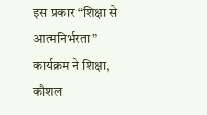इस प्रकार “शिक्षा से आत्मनिर्भरता” कार्यक्रम ने शिक्षा, कौशल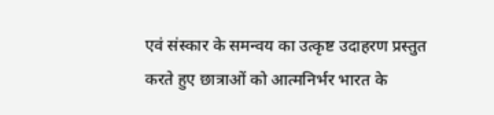एवं संस्कार के समन्वय का उत्कृष्ट उदाहरण प्रस्तुत करते हुए छात्राओं को आत्मनिर्भर भारत के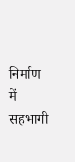निर्माण में सहभागी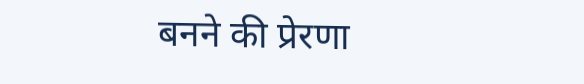बनने की प्रेरणा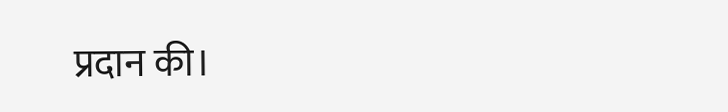प्रदान की।